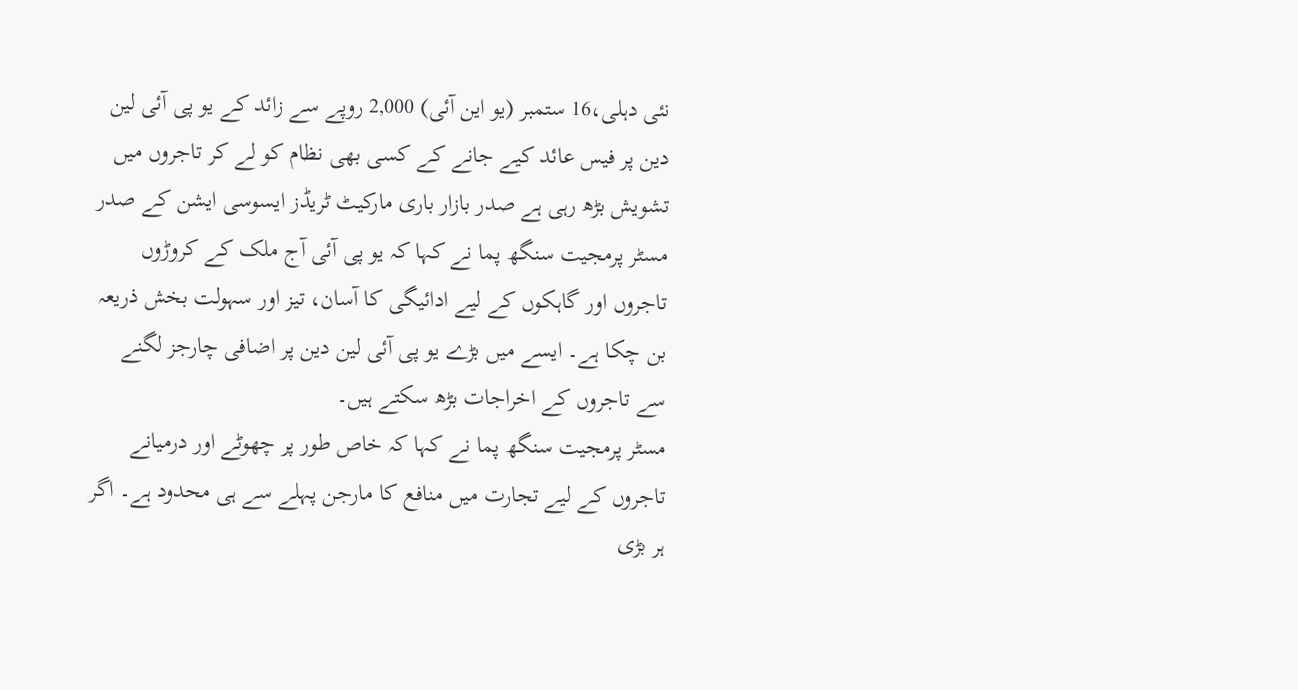نئی دہلی،16 ستمبر (یو این آئی) 2,000 روپے سے زائد کے یو پی آئی لین دین پر فیس عائد کیے جانے کے کسی بھی نظام کو لے کر تاجروں میں تشویش بڑھ رہی ہے صدر بازار باری مارکیٹ ٹریڈز ایسوسی ایشن کے صدر مسٹر پرمجیت سنگھ پما نے کہا کہ یو پی آئی آج ملک کے کروڑوں تاجروں اور گاہکوں کے لیے ادائیگی کا آسان، تیز اور سہولت بخش ذریعہ بن چکا ہے۔ ایسے میں بڑے یو پی آئی لین دین پر اضافی چارجز لگنے سے تاجروں کے اخراجات بڑھ سکتے ہیں۔
مسٹر پرمجیت سنگھ پما نے کہا کہ خاص طور پر چھوٹے اور درمیانے تاجروں کے لیے تجارت میں منافع کا مارجن پہلے سے ہی محدود ہے۔ اگر ہر بڑی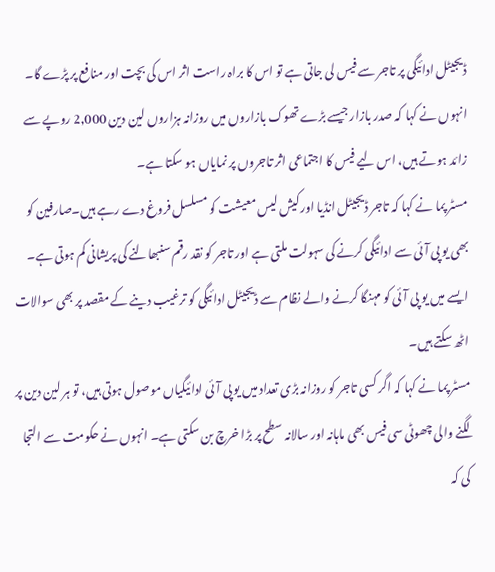ڈیجیٹل ادائیگی پر تاجر سے فیس لی جاتی ہے تو اس کا براہ راست اثر اس کی بچت اور منافع پر پڑے گا۔ انہوں نے کہا کہ صدر بازار جیسے بڑے تھوک بازاروں میں روزانہ ہزاروں لین دین 2,000 روپے سے زائد ہوتے ہیں، اس لیے فیس کا اجتماعی اثر تاجروں پر نمایاں ہو سکتا ہے۔
مسٹر پما نے کہا کہ تاجر ڈیجیٹل انڈیا اور کیش لیس معیشت کو مسلسل فروغ دے رہے ہیں۔صارفین کو بھی یو پی آئی سے ادائیگی کرنے کی سہولت ملتی ہے اور تاجر کو نقد رقم سنبھالنے کی پریشانی کم ہوتی ہے۔ ایسے میں یو پی آئی کو مہنگا کرنے والے نظام سے ڈیجیٹل ادائیگی کو ترغیب دینے کے مقصد پر بھی سوالات اٹھ سکتے ہیں۔
مسٹر پما نے کہا کہ اگر کسی تاجر کو روزانہ بڑی تعداد میں یو پی آئی ادائیگیاں موصول ہوتی ہیں، تو ہر لین دین پر لگنے والی چھوٹی سی فیس بھی ماہانہ اور سالانہ سطح پر بڑا خرچ بن سکتی ہے۔ انہوں نے حکومت سے التجا کی کہ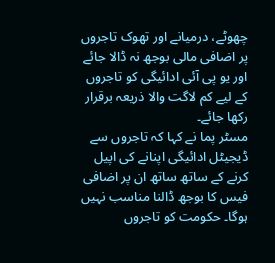چھوٹے، درمیانے اور تھوک تاجروں پر اضافی مالی بوجھ نہ ڈالا جائے اور یو پی آئی ادائیگی کو تاجروں کے لیے کم لاگت والا ذریعہ برقرار رکھا جائے۔
مسٹر پما نے کہا کہ تاجروں سے ڈیجیٹل ادائیگی اپنانے کی اپیل کرنے کے ساتھ ساتھ ان پر اضافی فیس کا بوجھ ڈالنا مناسب نہیں ہوگا۔ حکومت کو تاجروں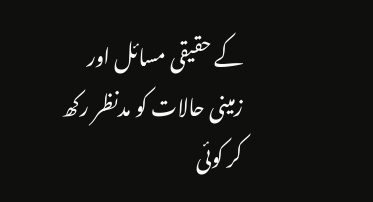کے حقیقی مسائل اور زمینی حالات کو مدنظر رکھ کر کوئی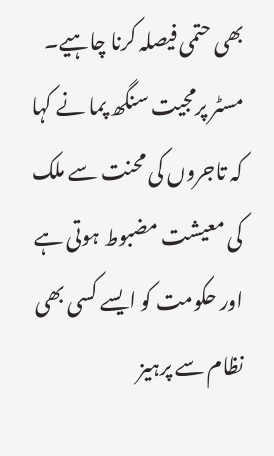بھی حتمی فیصلہ کرنا چاہیے۔
مسٹر پرمجیت سنگھ پما نے کہا کہ تاجروں کی محنت سے ملک کی معیشت مضبوط ہوتی ہے اور حکومت کو ایسے کسی بھی نظام سے پرہیز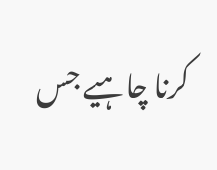کرنا چاہیے جس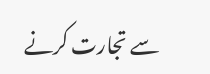سے تجارت کرنے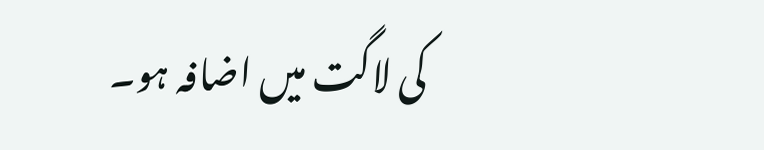کی لاگت میں اضافہ ہو۔